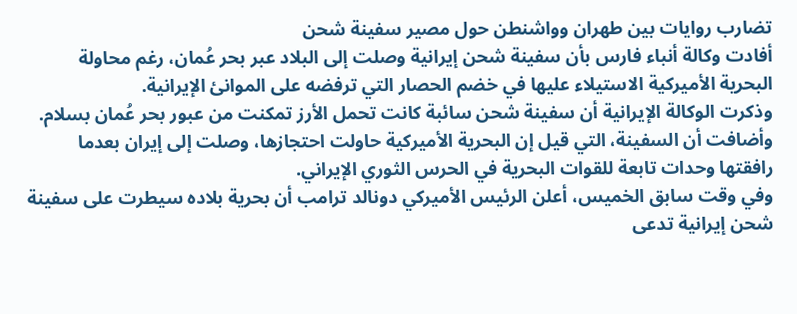تضارب روايات بين طهران وواشنطن حول مصير سفينة شحن
أفادت وكالة أنباء فارس بأن سفينة شحن إيرانية وصلت إلى البلاد عبر بحر عُمان، رغم محاولة البحرية الأميركية الاستيلاء عليها في خضم الحصار التي ترفضه على الموانئ الإيرانية.
وذكرت الوكالة الإيرانية أن سفينة شحن سائبة كانت تحمل الأرز تمكنت من عبور بحر عُمان بسلام.
وأضافت أن السفينة، التي قيل إن البحرية الأميركية حاولت احتجازها، وصلت إلى إيران بعدما رافقتها وحدات تابعة للقوات البحرية في الحرس الثوري الإيراني.
وفي وقت سابق الخميس، أعلن الرئيس الأميركي دونالد ترامب أن بحرية بلاده سيطرت على سفينة شحن إيرانية تدعى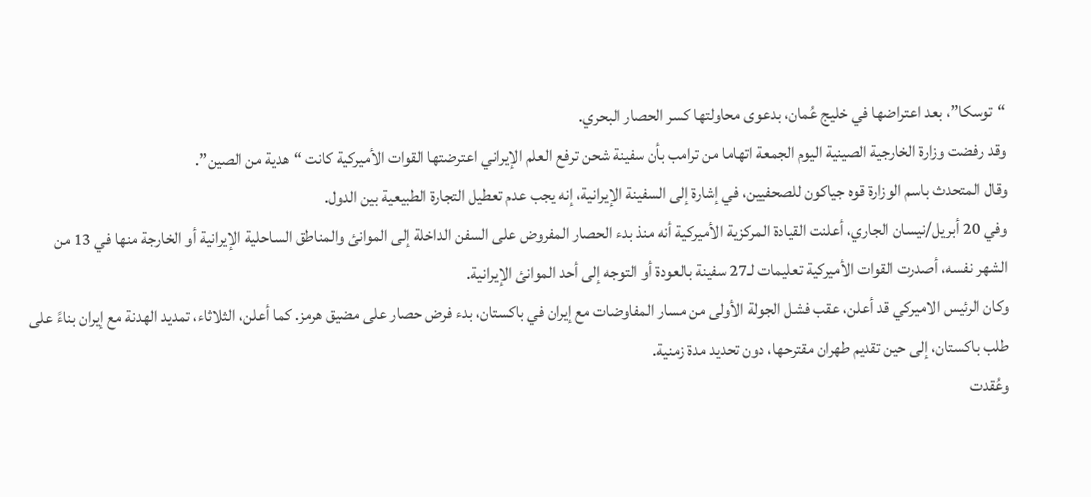“توسكا”، بعد اعتراضها في خليج عُمان، بدعوى محاولتها كسر الحصار البحري.
وقد رفضت وزارة الخارجية الصينية اليوم الجمعة اتهاما من ترامب بأن سفينة شحن ترفع العلم الإيراني اعترضتها القوات الأميركية كانت “هدية من الصين”.
وقال المتحدث باسم الوزارة قوه جياكون للصحفيين، في إشارة إلى السفينة الإيرانية، إنه يجب عدم تعطيل التجارة الطبيعية بين الدول.
وفي 20 أبريل/نيسان الجاري، أعلنت القيادة المركزية الأميركية أنه منذ بدء الحصار المفروض على السفن الداخلة إلى الموانئ والمناطق الساحلية الإيرانية أو الخارجة منها في 13 من الشهر نفسه، أصدرت القوات الأميركية تعليمات لـ27 سفينة بالعودة أو التوجه إلى أحد الموانئ الإيرانية.
وكان الرئيس الاميركي قد أعلن، عقب فشل الجولة الأولى من مسار المفاوضات مع إيران في باكستان، بدء فرض حصار على مضيق هرمز. كما أعلن، الثلاثاء، تمديد الهدنة مع إيران بناءً على طلب باكستان، إلى حين تقديم طهران مقترحها، دون تحديد مدة زمنية.
وعُقدت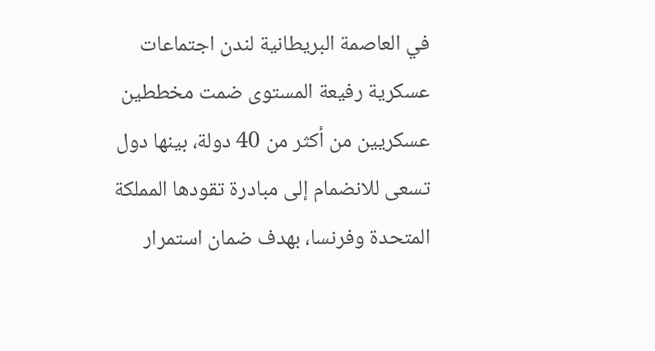في العاصمة البريطانية لندن اجتماعات عسكرية رفيعة المستوى ضمت مخططين عسكريين من أكثر من 40 دولة، بينها دول تسعى للانضمام إلى مبادرة تقودها المملكة المتحدة وفرنسا، بهدف ضمان استمرار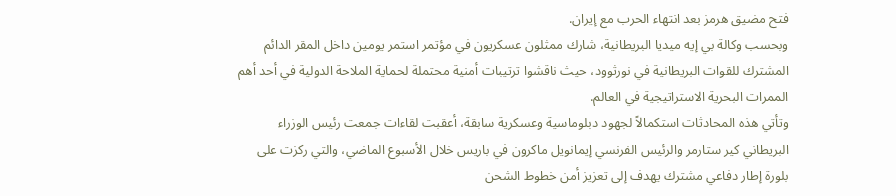فتح مضيق هرمز بعد انتهاء الحرب مع إيران.
وبحسب وكالة بي إيه ميديا البريطانية، شارك ممثلون عسكريون في مؤتمر استمر يومين داخل المقر الدائم المشترك للقوات البريطانية في نورثوود، حيث ناقشوا ترتيبات أمنية محتملة لحماية الملاحة الدولية في أحد أهم الممرات البحرية الاستراتيجية في العالم.
وتأتي هذه المحادثات استكمالاً لجهود دبلوماسية وعسكرية سابقة، أعقبت لقاءات جمعت رئيس الوزراء البريطاني كير ستارمر والرئيس الفرنسي إيمانويل ماكرون في باريس خلال الأسبوع الماضي، والتي ركزت على بلورة إطار دفاعي مشترك يهدف إلى تعزيز أمن خطوط الشحن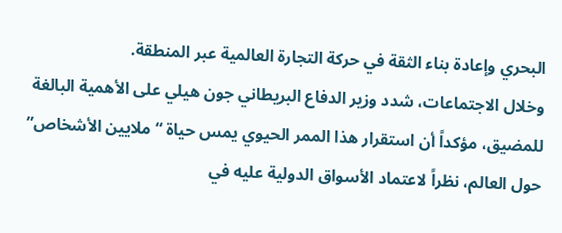البحري وإعادة بناء الثقة في حركة التجارة العالمية عبر المنطقة.
وخلال الاجتماعات، شدد وزير الدفاع البريطاني جون هيلي على الأهمية البالغة للمضيق، مؤكداً أن استقرار هذا الممر الحيوي يمس حياة “ملايين الأشخاص” حول العالم، نظراً لاعتماد الأسواق الدولية عليه في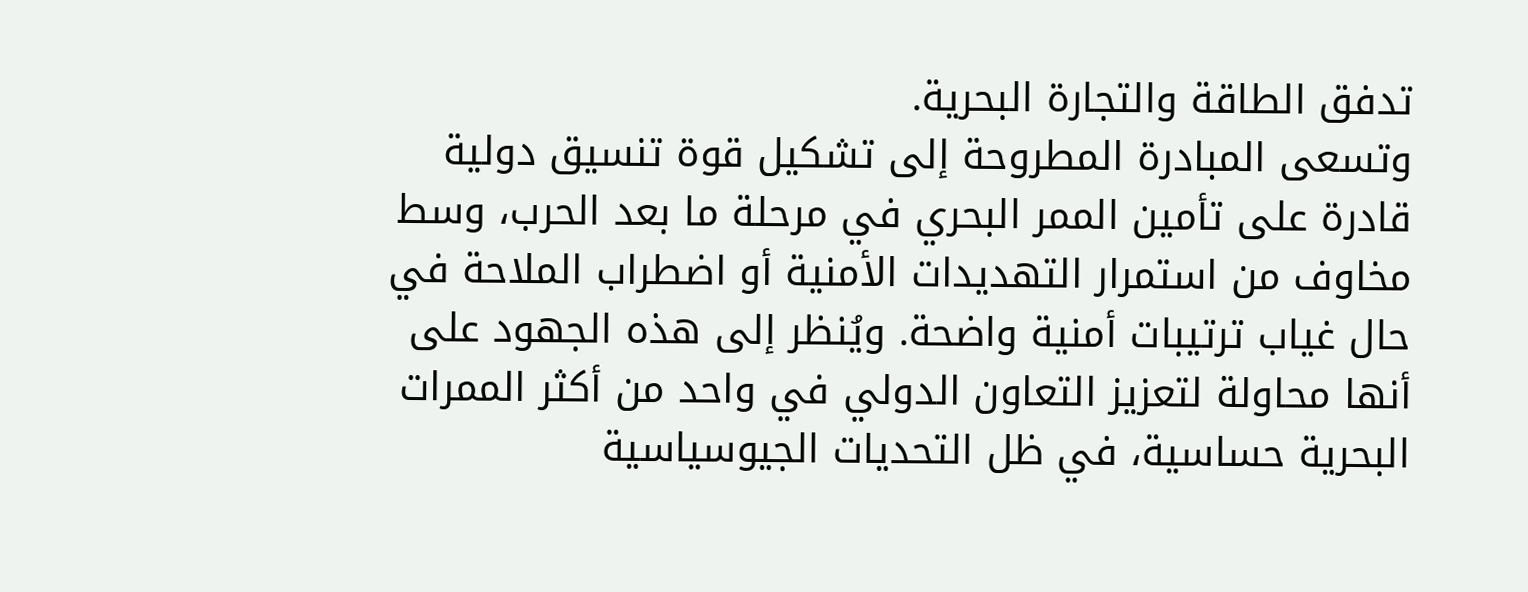تدفق الطاقة والتجارة البحرية.
وتسعى المبادرة المطروحة إلى تشكيل قوة تنسيق دولية قادرة على تأمين الممر البحري في مرحلة ما بعد الحرب، وسط مخاوف من استمرار التهديدات الأمنية أو اضطراب الملاحة في حال غياب ترتيبات أمنية واضحة. ويُنظر إلى هذه الجهود على أنها محاولة لتعزيز التعاون الدولي في واحد من أكثر الممرات البحرية حساسية، في ظل التحديات الجيوسياسية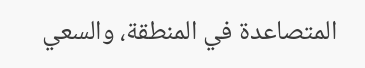المتصاعدة في المنطقة، والسعي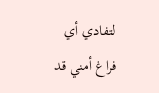لتفادي أي فراغ أمني قد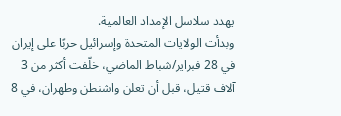يهدد سلاسل الإمداد العالمية.
وبدأت الولايات المتحدة وإسرائيل حربًا على إيران في 28 فبراير/شباط الماضي، خلّفت أكثر من 3 آلاف قتيل، قبل أن تعلن واشنطن وطهران، في 8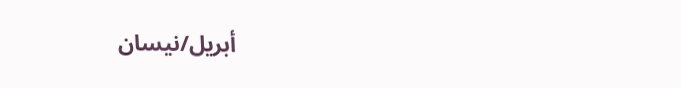أبريل/نيسان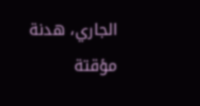الجاري، هدنة مؤقتة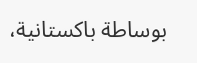بوساطة باكستانية،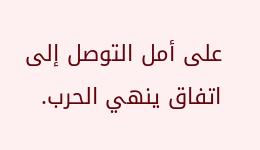على أمل التوصل إلى اتفاق ينهي الحرب.